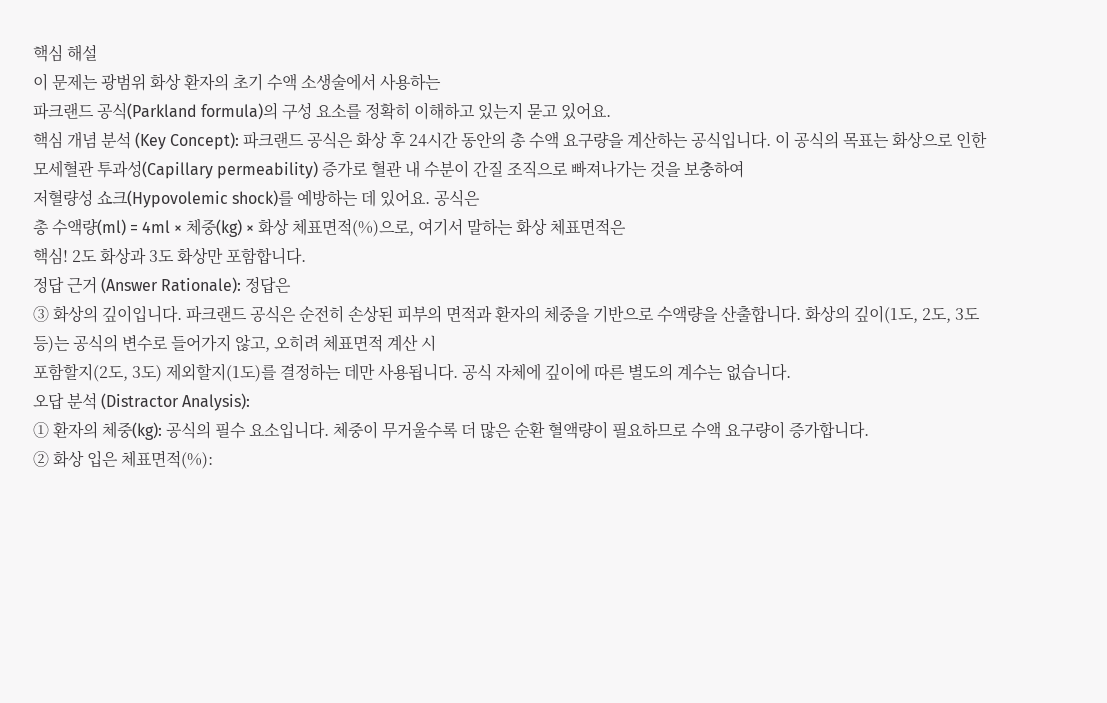핵심 해설
이 문제는 광범위 화상 환자의 초기 수액 소생술에서 사용하는
파크랜드 공식(Parkland formula)의 구성 요소를 정확히 이해하고 있는지 묻고 있어요.
핵심 개념 분석 (Key Concept): 파크랜드 공식은 화상 후 24시간 동안의 총 수액 요구량을 계산하는 공식입니다. 이 공식의 목표는 화상으로 인한
모세혈관 투과성(Capillary permeability) 증가로 혈관 내 수분이 간질 조직으로 빠져나가는 것을 보충하여
저혈량성 쇼크(Hypovolemic shock)를 예방하는 데 있어요. 공식은
총 수액량(ml) = 4ml × 체중(kg) × 화상 체표면적(%)으로, 여기서 말하는 화상 체표면적은
핵심! 2도 화상과 3도 화상만 포함합니다.
정답 근거 (Answer Rationale): 정답은
③ 화상의 깊이입니다. 파크랜드 공식은 순전히 손상된 피부의 면적과 환자의 체중을 기반으로 수액량을 산출합니다. 화상의 깊이(1도, 2도, 3도 등)는 공식의 변수로 들어가지 않고, 오히려 체표면적 계산 시
포함할지(2도, 3도) 제외할지(1도)를 결정하는 데만 사용됩니다. 공식 자체에 깊이에 따른 별도의 계수는 없습니다.
오답 분석 (Distractor Analysis):
① 환자의 체중(kg): 공식의 필수 요소입니다. 체중이 무거울수록 더 많은 순환 혈액량이 필요하므로 수액 요구량이 증가합니다.
② 화상 입은 체표면적(%):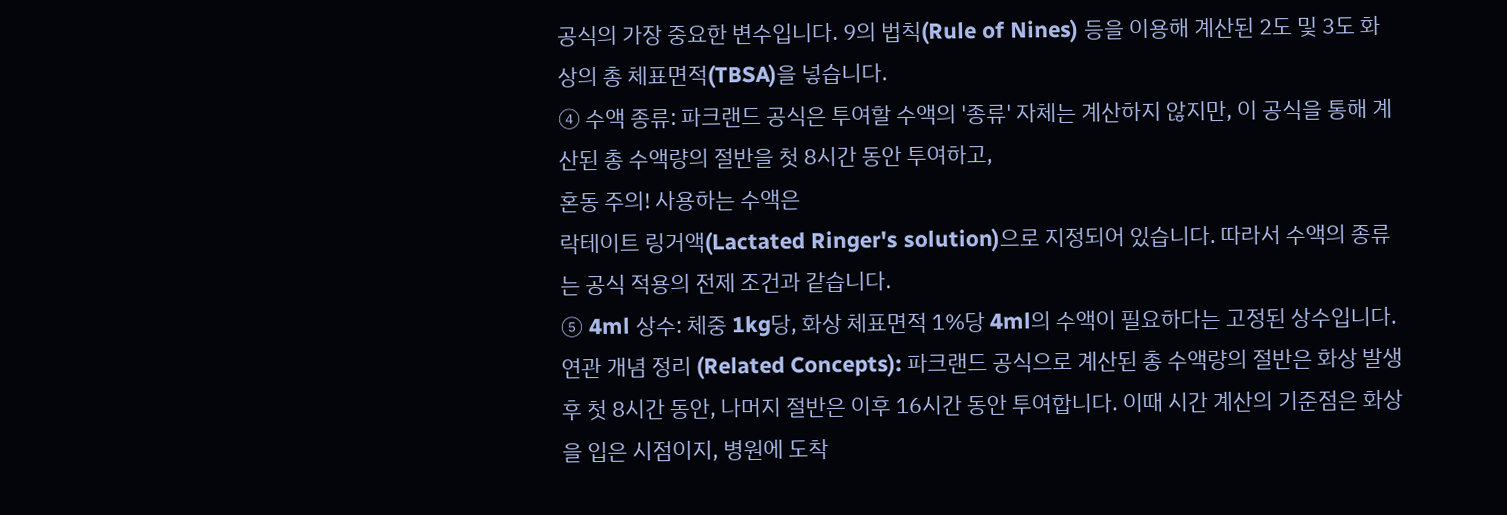공식의 가장 중요한 변수입니다. 9의 법칙(Rule of Nines) 등을 이용해 계산된 2도 및 3도 화상의 총 체표면적(TBSA)을 넣습니다.
④ 수액 종류: 파크랜드 공식은 투여할 수액의 '종류' 자체는 계산하지 않지만, 이 공식을 통해 계산된 총 수액량의 절반을 첫 8시간 동안 투여하고,
혼동 주의! 사용하는 수액은
락테이트 링거액(Lactated Ringer's solution)으로 지정되어 있습니다. 따라서 수액의 종류는 공식 적용의 전제 조건과 같습니다.
⑤ 4ml 상수: 체중 1kg당, 화상 체표면적 1%당 4ml의 수액이 필요하다는 고정된 상수입니다.
연관 개념 정리 (Related Concepts): 파크랜드 공식으로 계산된 총 수액량의 절반은 화상 발생 후 첫 8시간 동안, 나머지 절반은 이후 16시간 동안 투여합니다. 이때 시간 계산의 기준점은 화상을 입은 시점이지, 병원에 도착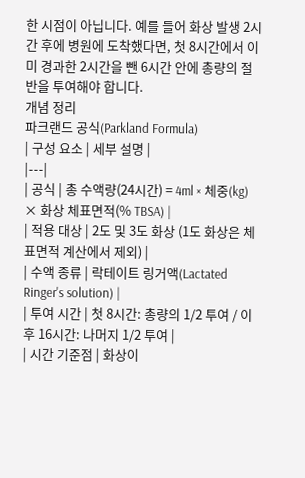한 시점이 아닙니다. 예를 들어 화상 발생 2시간 후에 병원에 도착했다면, 첫 8시간에서 이미 경과한 2시간을 뺀 6시간 안에 총량의 절반을 투여해야 합니다.
개념 정리
파크랜드 공식(Parkland Formula)
| 구성 요소 | 세부 설명 |
|---|
| 공식 | 총 수액량(24시간) = 4ml × 체중(kg) × 화상 체표면적(% TBSA) |
| 적용 대상 | 2도 및 3도 화상 (1도 화상은 체표면적 계산에서 제외) |
| 수액 종류 | 락테이트 링거액(Lactated Ringer's solution) |
| 투여 시간 | 첫 8시간: 총량의 1/2 투여 / 이후 16시간: 나머지 1/2 투여 |
| 시간 기준점 | 화상이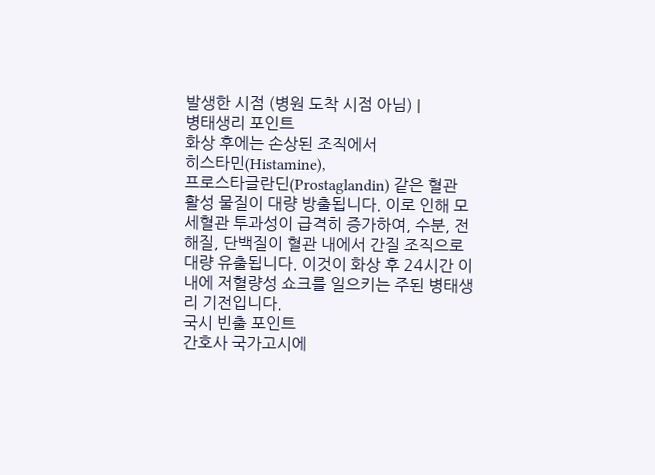발생한 시점 (병원 도착 시점 아님) |
병태생리 포인트
화상 후에는 손상된 조직에서
히스타민(Histamine),
프로스타글란딘(Prostaglandin) 같은 혈관 활성 물질이 대량 방출됩니다. 이로 인해 모세혈관 투과성이 급격히 증가하여, 수분, 전해질, 단백질이 혈관 내에서 간질 조직으로 대량 유출됩니다. 이것이 화상 후 24시간 이내에 저혈량성 쇼크를 일으키는 주된 병태생리 기전입니다.
국시 빈출 포인트
간호사 국가고시에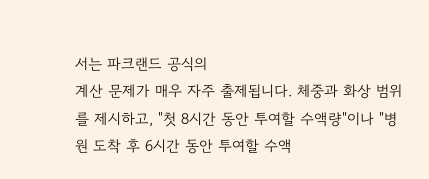서는 파크랜드 공식의
계산 문제가 매우 자주 출제됩니다. 체중과 화상 범위를 제시하고, "첫 8시간 동안 투여할 수액량"이나 "병원 도착 후 6시간 동안 투여할 수액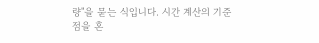량"을 묻는 식입니다. 시간 계산의 기준점을 혼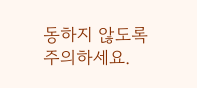동하지 않도록 주의하세요.